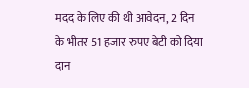मदद के लिए की थी आवेदन, 2 दिन के भीतर 51 हजार रुपए बेटी को दिया दान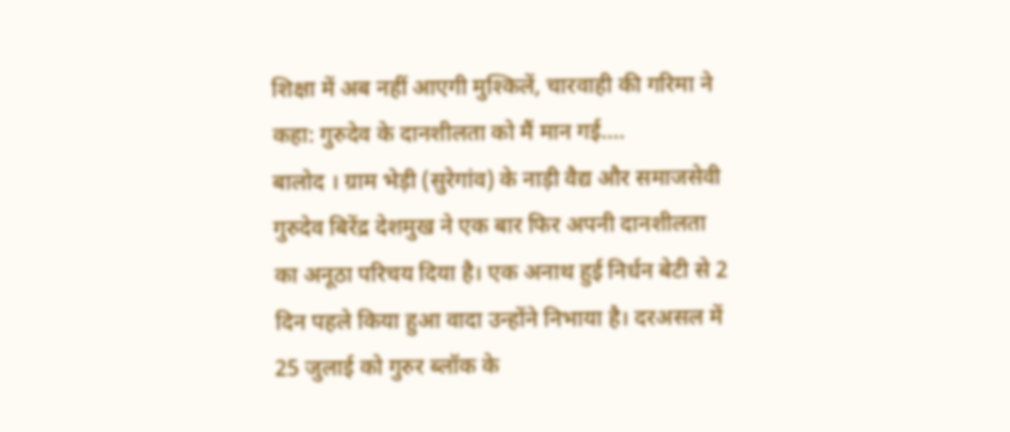शिक्षा में अब नहीं आएगी मुश्किलें, चारवाही की गरिमा ने कहा: गुरुदेव के दानशीलता को मैं मान गई….
बालोद । ग्राम भेड़ी (सुरेगांव) के नाड़ी वैद्य और समाजसेवी गुरुदेव बिरेंद्र देशमुख ने एक बार फिर अपनी दानशीलता का अनूठा परिचय दिया है। एक अनाथ हुई निर्धन बेटी से 2 दिन पहले किया हुआ वादा उन्होंने निभाया है। दरअसल में 25 जुलाई को गुरुर ब्लॉक के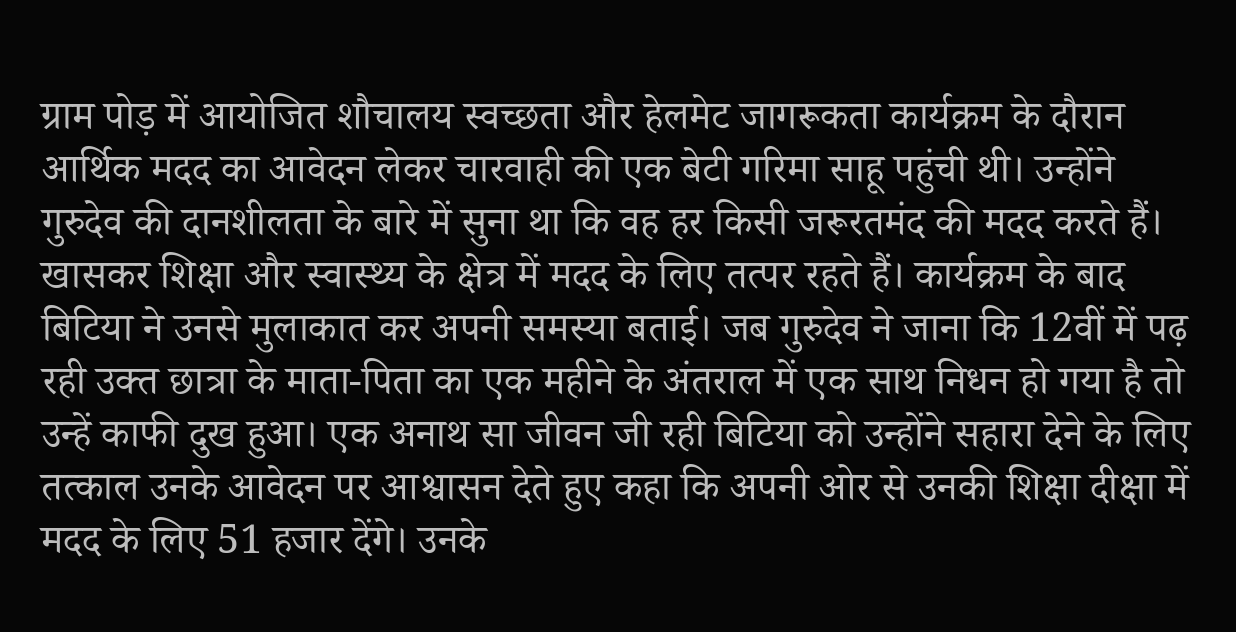ग्राम पोड़ में आयोजित शौचालय स्वच्छता और हेलमेट जागरूकता कार्यक्रम के दौरान आर्थिक मदद का आवेदन लेकर चारवाही की एक बेटी गरिमा साहू पहुंची थी। उन्होंने गुरुदेव की दानशीलता के बारे में सुना था कि वह हर किसी जरूरतमंद की मदद करते हैं। खासकर शिक्षा और स्वास्थ्य के क्षेत्र में मदद के लिए तत्पर रहते हैं। कार्यक्रम के बाद बिटिया ने उनसे मुलाकात कर अपनी समस्या बताई। जब गुरुदेव ने जाना कि 12वीं में पढ़ रही उक्त छात्रा के माता-पिता का एक महीने के अंतराल में एक साथ निधन हो गया है तो उन्हें काफी दुख हुआ। एक अनाथ सा जीवन जी रही बिटिया को उन्होंने सहारा देने के लिए तत्काल उनके आवेदन पर आश्वासन देते हुए कहा कि अपनी ओर से उनकी शिक्षा दीक्षा में मदद के लिए 51 हजार देंगे। उनके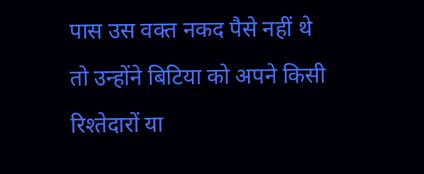पास उस वक्त नकद पैसे नहीं थे तो उन्होंने बिटिया को अपने किसी रिश्तेदारों या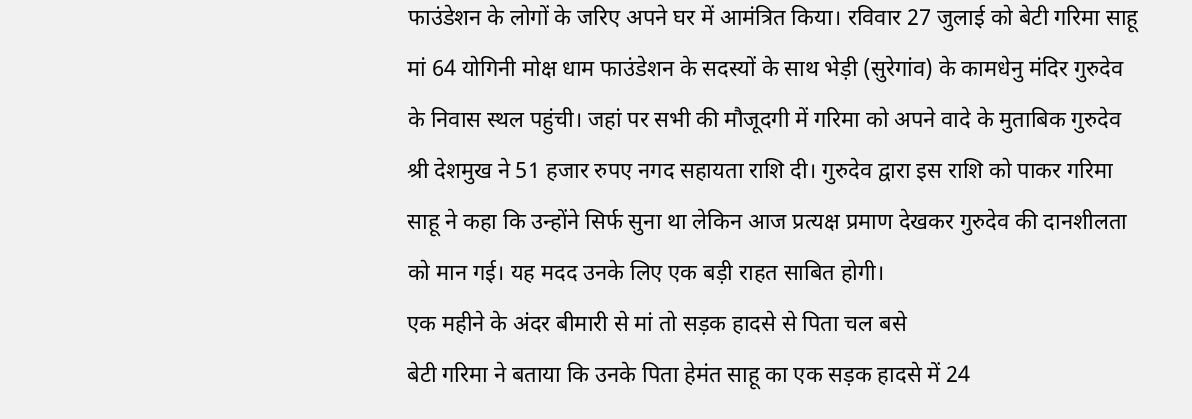फाउंडेशन के लोगों के जरिए अपने घर में आमंत्रित किया। रविवार 27 जुलाई को बेटी गरिमा साहू मां 64 योगिनी मोक्ष धाम फाउंडेशन के सदस्यों के साथ भेड़ी (सुरेगांव) के कामधेनु मंदिर गुरुदेव के निवास स्थल पहुंची। जहां पर सभी की मौजूदगी में गरिमा को अपने वादे के मुताबिक गुरुदेव श्री देशमुख ने 51 हजार रुपए नगद सहायता राशि दी। गुरुदेव द्वारा इस राशि को पाकर गरिमा साहू ने कहा कि उन्होंने सिर्फ सुना था लेकिन आज प्रत्यक्ष प्रमाण देखकर गुरुदेव की दानशीलता को मान गई। यह मदद उनके लिए एक बड़ी राहत साबित होगी।
एक महीने के अंदर बीमारी से मां तो सड़क हादसे से पिता चल बसे
बेटी गरिमा ने बताया कि उनके पिता हेमंत साहू का एक सड़क हादसे में 24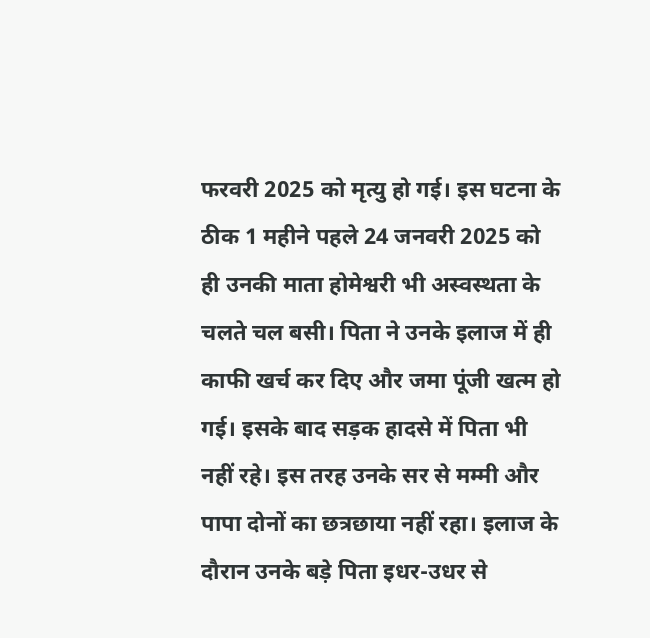फरवरी 2025 को मृत्यु हो गई। इस घटना के ठीक 1 महीने पहले 24 जनवरी 2025 को ही उनकी माता होमेश्वरी भी अस्वस्थता के चलते चल बसी। पिता ने उनके इलाज में ही काफी खर्च कर दिए और जमा पूंजी खत्म हो गई। इसके बाद सड़क हादसे में पिता भी नहीं रहे। इस तरह उनके सर से मम्मी और पापा दोनों का छत्रछाया नहीं रहा। इलाज के दौरान उनके बड़े पिता इधर-उधर से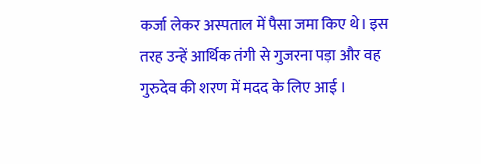कर्जा लेकर अस्पताल में पैसा जमा किए थे। इस तरह उन्हें आर्थिक तंगी से गुजरना पड़ा और वह गुरुदेव की शरण में मदद के लिए आई ।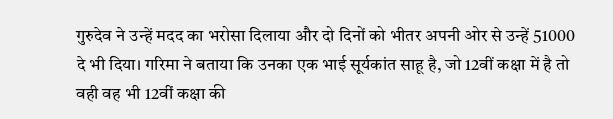गुरुदेव ने उन्हें मदद का भरोसा दिलाया और दो दिनों को भीतर अपनी ओर से उन्हें 51000 दे भी दिया। गरिमा ने बताया कि उनका एक भाई सूर्यकांत साहू है, जो 12वीं कक्षा में है तो वही वह भी 12वीं कक्षा की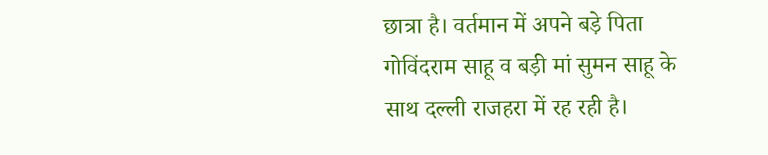छात्रा है। वर्तमान में अपने बड़े पिता गोविंदराम साहू व बड़ी मां सुमन साहू के साथ दल्ली राजहरा में रह रही है।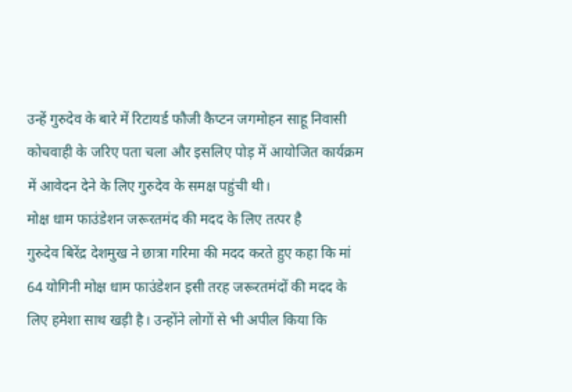उन्हें गुरुदेव के बारे में रिटायर्ड फौजी कैप्टन जगमोहन साहू निवासी कोचवाही के जरिए पता चला और इसलिए पोड़ में आयोजित कार्यक्रम में आवेदन देने के लिए गुरुदेव के समक्ष पहुंची थी।
मोक्ष धाम फाउंडेशन जरूरतमंद की मदद के लिए तत्पर है
गुरुदेव बिरेंद्र देशमुख ने छात्रा गरिमा की मदद करते हुए कहा कि मां 64 योगिनी मोक्ष धाम फाउंडेशन इसी तरह जरूरतमंदों की मदद के लिए हमेशा साथ खड़ी है। उन्होंने लोगों से भी अपील किया कि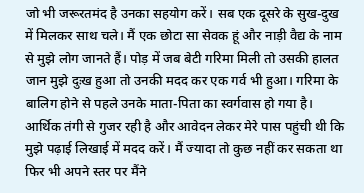जो भी जरूरतमंद है उनका सहयोग करें। सब एक दूसरे के सुख-दुख में मिलकर साथ चले। मैं एक छोटा सा सेवक हूं और नाड़ी वैद्य के नाम से मुझे लोग जानते हैं। पोड़ में जब बेटी गरिमा मिली तो उसकी हालत जान मुझे दुःख हुआ तो उनकी मदद कर एक गर्व भी हुआ। गरिमा के बालिग होने से पहले उनके माता-पिता का स्वर्गवास हो गया है। आर्थिक तंगी से गुजर रही है और आवेदन लेकर मेरे पास पहुंची थी कि मुझे पढ़ाई लिखाई में मदद करें। मैं ज्यादा तो कुछ नहीं कर सकता था फिर भी अपने स्तर पर मैंने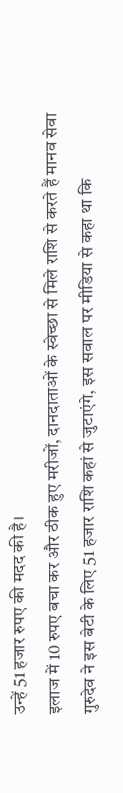उन्हें 51 हजार रुपए की मदद की है।
इलाज में 10 रुपए बचा कर और ठीक हुए मरीजों, दानदाताओं के स्वेच्छा से मिले राशि से करते हैं मानव सेवा
गुरुदेव ने इस बेटी के लिए 51 हजार राशि कहां से जुटाएंगे, इस सवाल पर मीडिया से कहा था कि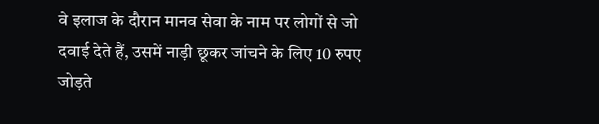वे इलाज के दौरान मानव सेवा के नाम पर लोगों से जो दवाई देते हैं, उसमें नाड़ी छूकर जांचने के लिए 10 रुपए जोड़ते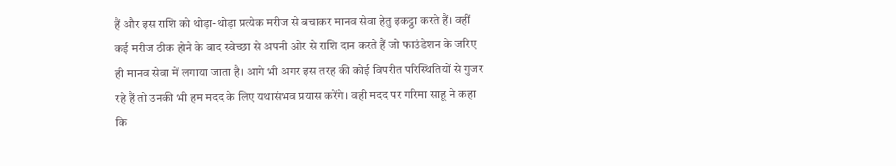हैं और इस राशि को थोड़ा-थोड़ा प्रत्येक मरीज से बचाकर मानव सेवा हेतु इकट्ठा करते हैं। वहीं कई मरीज ठीक होने के बाद स्वेच्छा से अपनी ओर से राशि दान करते हैं जो फाउंडेशन के जरिए ही मानव सेवा में लगाया जाता है। आगे भी अगर इस तरह की कोई विपरीत परिस्थितियों से गुजर रहे हैं तो उनकी भी हम मदद के लिए यथासंभव प्रयास करेंगे। वही मदद पर गरिमा साहू ने कहा कि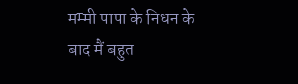मम्मी पापा के निधन के बाद मैं बहुत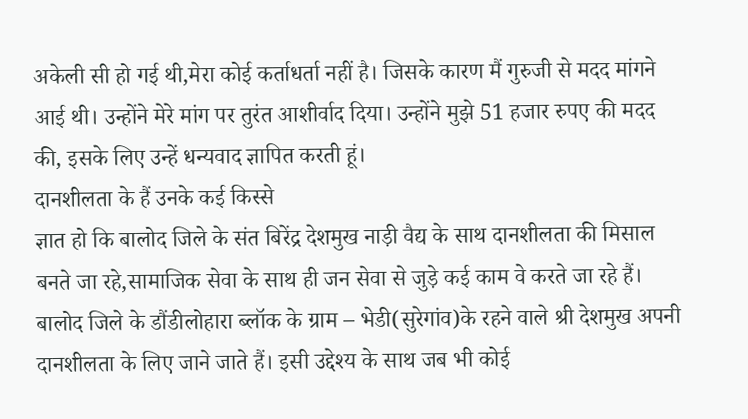अकेली सी हो गई थी,मेरा कोई कर्ताधर्ता नहीं है। जिसके कारण मैं गुरुजी से मदद मांगने आई थी। उन्होंने मेरे मांग पर तुरंत आशीर्वाद दिया। उन्होंने मुझे 51 हजार रुपए की मदद की, इसके लिए उन्हें धन्यवाद ज्ञापित करती हूं।
दानशीलता के हैं उनके कई किस्से
ज्ञात हो कि बालोद जिले के संत बिरेंद्र देशमुख नाड़ी वैद्य के साथ दानशीलता की मिसाल बनते जा रहे,सामाजिक सेवा के साथ ही जन सेवा से जुड़े कई काम वे करते जा रहे हैं। बालोद जिले के डौंडीलोहारा ब्लॉक के ग्राम – भेडी(सुरेगांव)के रहने वाले श्री देशमुख अपनी दानशीलता के लिए जाने जाते हैं। इसी उद्देश्य के साथ जब भी कोई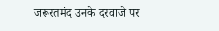जरूरतमंद उनके दरवाजे पर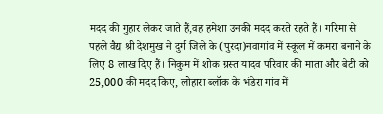मदद की गुहार लेकर जाते हैं,वह हमेशा उनकी मदद करते रहते हैं। गरिमा से पहले वैद्य श्री देशमुख ने दुर्ग जिले के (पुरदा)नवागांव में स्कूल में कमरा बनाने के लिए 8 लाख दिए हैं। निकुम में शोक ग्रस्त यादव परिवार की माता और बेटी को 25,000 की मदद किए, लोहारा ब्लॉक के भंडेरा गांव में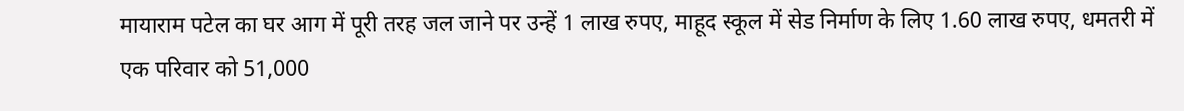मायाराम पटेल का घर आग में पूरी तरह जल जाने पर उन्हें 1 लाख रुपए, माहूद स्कूल में सेड निर्माण के लिए 1.60 लाख रुपए, धमतरी में एक परिवार को 51,000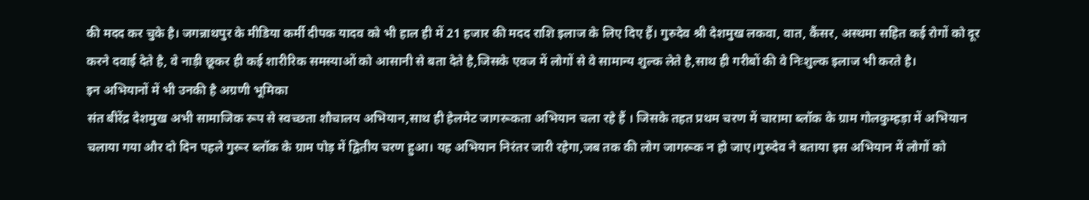की मदद कर चुके है। जगन्नाथपुर के मीडिया कर्मी दीपक यादव को भी हाल ही में 21 हजार की मदद राशि इलाज के लिए दिए हैं। गुरुदेव श्री देशमुख लकवा, वात, कैंसर, अस्थमा सहित कई रोगों को दूर करने दवाई देते है, वे नाड़ी छूकर ही कई शारीरिक समस्याओं को आसानी से बता देते है,जिसके एवज में लोगों से वे सामान्य शुल्क लेते है,साथ ही गरीबों की वे निःशुल्क इलाज भी करते है।
इन अभियानों में भी उनकी है अग्रणी भूमिका
संत बीरेंद्र देशमुख अभी सामाजिक रूप से स्वच्छता शौचालय अभियान,साथ ही हेलमेट जागरूकता अभियान चला रहे हैं । जिसके तहत प्रथम चरण में चारामा ब्लॉक के ग्राम गोलकुम्हड़ा में अभियान चलाया गया और दो दिन पहले गुरूर ब्लॉक के ग्राम पोड़ में द्वितीय चरण हुआ। यह अभियान निरंतर जारी रहेगा,जब तक की लोग जागरूक न हो जाए।गुरुदेव ने बताया इस अभियान में लोगों को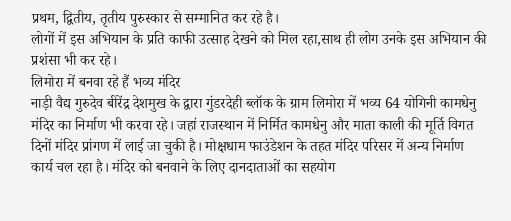प्रथम, द्वितीय, तृतीय पुरुस्कार से सम्मानित कर रहे है।
लोगों में इस अभियान के प्रति काफी उत्साह देखने को मिल रहा,साथ ही लोग उनके इस अभियान की प्रशंसा भी कर रहे।
लिमोरा में बनवा रहे हैं भव्य मंदिर
नाड़ी वैद्य गुरुदेव बीरेंद्र देशमुख के द्वारा गुंडरदेही ब्लॉक के ग्राम लिमोरा में भव्य 64 योगिनी कामधेनु मंदिर का निर्माण भी करवा रहे। जहां राजस्थान में निर्मित कामधेनु और माता काली की मूर्ति विगत दिनों मंदिर प्रांगण में लाई जा चुकी है। मोक्षधाम फाउंडेशन के तहत मंदिर परिसर में अन्य निर्माण कार्य चल रहा है। मंदिर को बनवाने के लिए दानदाताओं का सहयोग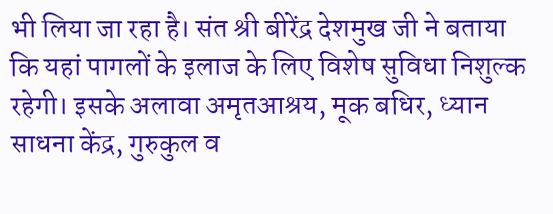भी लिया जा रहा है। संत श्री बीरेंद्र देशमुख जी ने बताया कि यहां पागलों के इलाज के लिए विशेष सुविधा निशुल्क रहेगी। इसके अलावा अमृतआश्रय, मूक बधिर, ध्यान साधना केंद्र, गुरुकुल व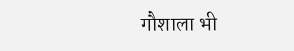गौशाला भी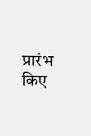प्रारंभ किए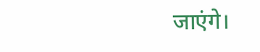जाएंगे।